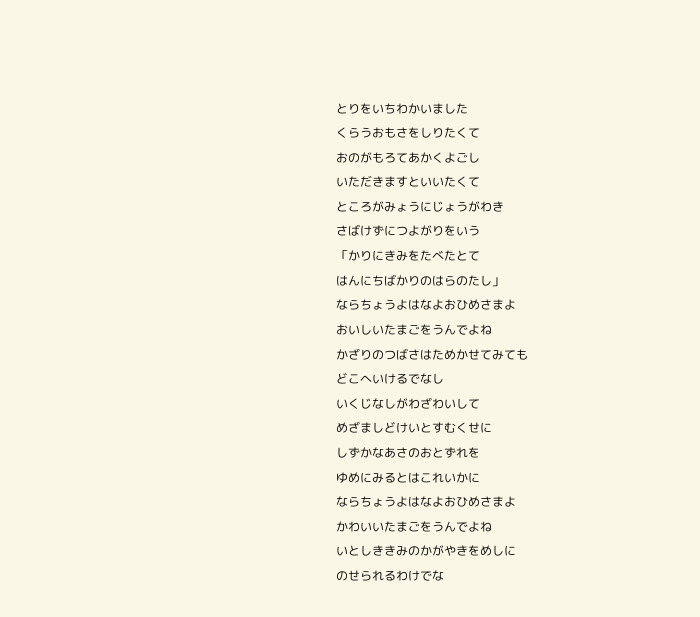とりをいちわかいました
くらうおもさをしりたくて
おのがもろてあかくよごし
いただきますといいたくて
ところがみょうにじょうがわき
さばけずにつよがりをいう
「かりにきみをたべたとて
はんにちばかりのはらのたし」
ならちょうよはなよおひめさまよ
おいしいたまごをうんでよね
かざりのつばさはためかせてみても
どこへいけるでなし
いくじなしがわざわいして
めざましどけいとすむくせに
しずかなあさのおとずれを
ゆめにみるとはこれいかに
ならちょうよはなよおひめさまよ
かわいいたまごをうんでよね
いとしききみのかがやきをめしに
のせられるわけでな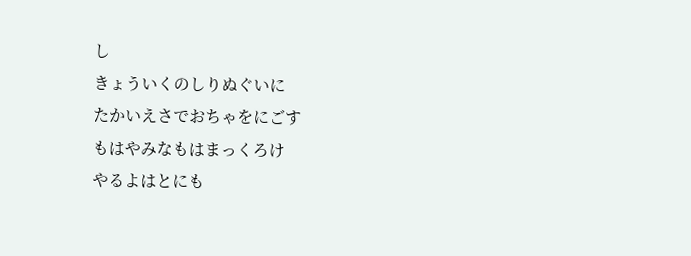し
きょういくのしりぬぐいに
たかいえさでおちゃをにごす
もはやみなもはまっくろけ
やるよはとにも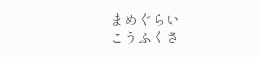まめぐらい
こうふくさ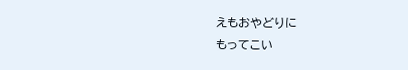えもおやどりに
もってこい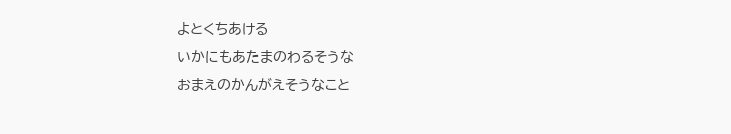よとくちあける
いかにもあたまのわるそうな
おまえのかんがえそうなこと